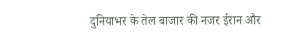दुनियाभर के तेल बाजार की नजर ईरान और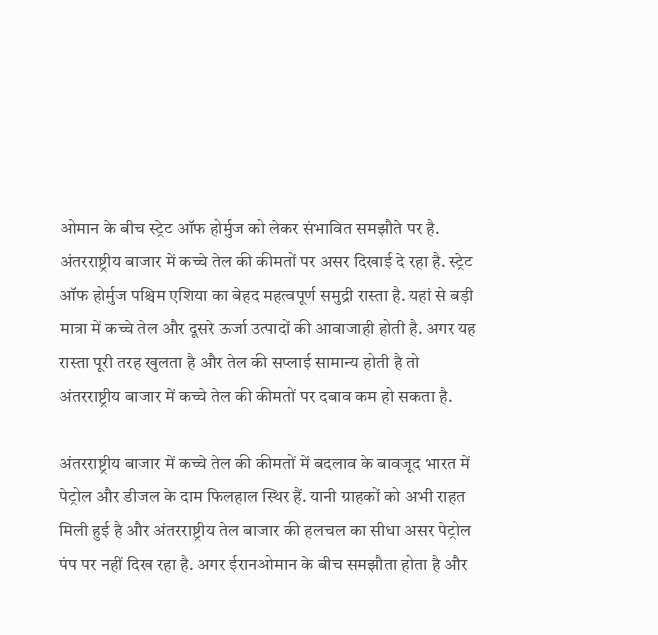ओमान के बीच स्ट्रेट ऑफ होर्मुज को लेकर संभावित समझौते पर है. अंतरराष्ट्रीय बाजार में कच्चे तेल की कीमतों पर असर दिखाई दे रहा है. स्ट्रेट ऑफ होर्मुज पश्चिम एशिया का बेहद महत्वपूर्ण समुद्री रास्ता है. यहां से बड़ी मात्रा में कच्चे तेल और दूसरे ऊर्जा उत्पादों की आवाजाही होती है. अगर यह रास्ता पूरी तरह खुलता है और तेल की सप्लाई सामान्य होती है तो अंतरराष्ट्रीय बाजार में कच्चे तेल की कीमतों पर दबाव कम हो सकता है.

अंतरराष्ट्रीय बाजार में कच्चे तेल की कीमतों में बदलाव के बावजूद भारत में पेट्रोल और डीजल के दाम फिलहाल स्थिर हैं. यानी ग्राहकों को अभी राहत मिली हुई है और अंतरराष्ट्रीय तेल बाजार की हलचल का सीधा असर पेट्रोल पंप पर नहीं दिख रहा है. अगर ईरानओमान के बीच समझौता होता है और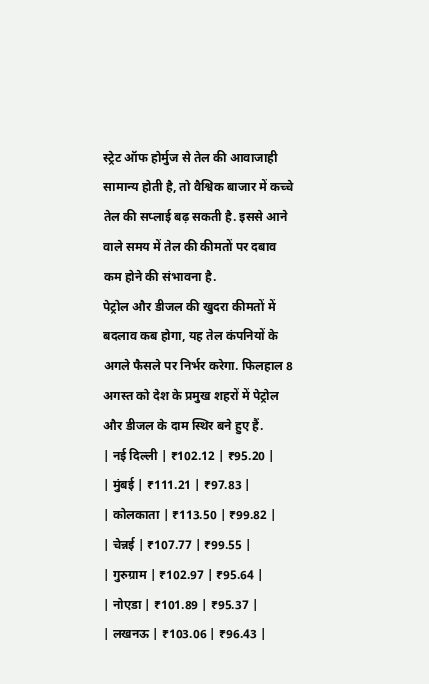स्ट्रेट ऑफ होर्मुज से तेल की आवाजाही सामान्य होती है, तो वैश्विक बाजार में कच्चे तेल की सप्लाई बढ़ सकती है. इससे आने वाले समय में तेल की कीमतों पर दबाव कम होने की संभावना है.
पेट्रोल और डीजल की खुदरा कीमतों में बदलाव कब होगा, यह तेल कंपनियों के अगले फैसले पर निर्भर करेगा. फिलहाल 8 अगस्त को देश के प्रमुख शहरों में पेट्रोल और डीजल के दाम स्थिर बने हुए हैं.
| नई दिल्ली | ₹102.12 | ₹95.20 |
| मुंबई | ₹111.21 | ₹97.83 |
| कोलकाता | ₹113.50 | ₹99.82 |
| चेन्नई | ₹107.77 | ₹99.55 |
| गुरुग्राम | ₹102.97 | ₹95.64 |
| नोएडा | ₹101.89 | ₹95.37 |
| लखनऊ | ₹103.06 | ₹96.43 |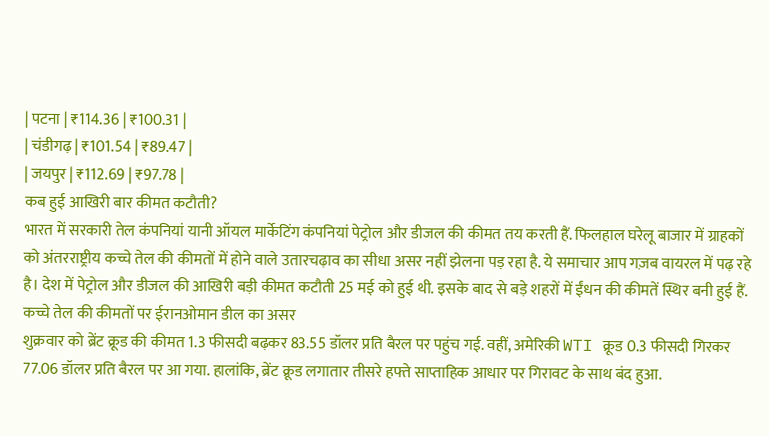| पटना | ₹114.36 | ₹100.31 |
| चंडीगढ़ | ₹101.54 | ₹89.47 |
| जयपुर | ₹112.69 | ₹97.78 |
कब हुई आखिरी बार कीमत कटौती?
भारत में सरकारी तेल कंपनियां यानी ऑयल मार्केटिंग कंपनियां पेट्रोल और डीजल की कीमत तय करती हैं. फिलहाल घरेलू बाजार में ग्राहकों को अंतरराष्ट्रीय कच्चे तेल की कीमतों में होने वाले उतारचढ़ाव का सीधा असर नहीं झेलना पड़ रहा है. ये समाचार आप गज़ब वायरल में पढ़ रहे है। देश में पेट्रोल और डीजल की आखिरी बड़ी कीमत कटौती 25 मई को हुई थी. इसके बाद से बड़े शहरों में ईंधन की कीमतें स्थिर बनी हुई हैं.
कच्चे तेल की कीमतों पर ईरानओमान डील का असर
शुक्रवार को ब्रेंट क्रूड की कीमत 1.3 फीसदी बढ़कर 83.55 डॉलर प्रति बैरल पर पहुंच गई. वहीं, अमेरिकी WTI क्रूड 0.3 फीसदी गिरकर 77.06 डॉलर प्रति बैरल पर आ गया. हालांकि, ब्रेंट क्रूड लगातार तीसरे हफ्ते साप्ताहिक आधार पर गिरावट के साथ बंद हुआ.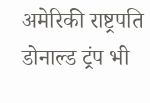अमेरिकी राष्ट्रपति डोनाल्ड ट्रंप भी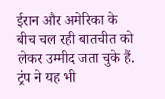ईरान और अमेरिका के बीच चल रही बातचीत को लेकर उम्मीद जता चुके हैं. ट्रंप ने यह भी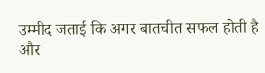उम्मीद जताई कि अगर बातचीत सफल होती है और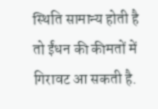स्थिति सामान्य होती है तो ईंधन की कीमतों में गिरावट आ सकती है.